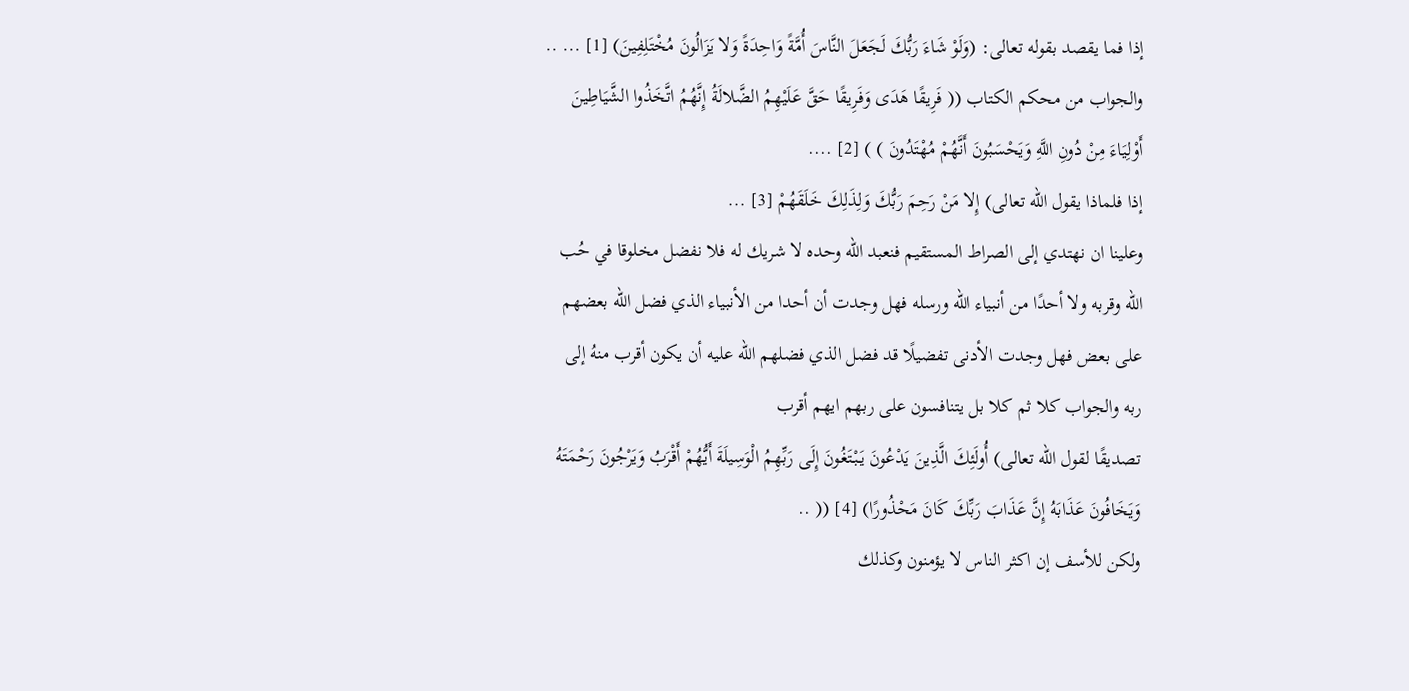إذا فما يقصد بقوله تعالى: (وَلَوْ شَاءَ رَبُّكَ لَجَعَلَ النَّاسَ أُمَّةً وَاحِدَةً وَلا يَزَالُونَ مُخْتَلِفِينَ) [1] ... ..
والجواب من محكم الكتاب (( فَرِيقًا هَدَى وَفَرِيقًا حَقَّ عَلَيْهِمُ الضَّلالَةُ إِنَّهُمُ اتَّخَذُوا الشَّيَاطِينَ أَوْلِيَاءَ مِنْ دُونِ اللَّهِ وَيَحْسَبُونَ أَنَّهُمْ مُهْتَدُونَ ) ) [2] ....
إذا فلماذا يقول الله تعالى) إِلا مَنْ رَحِمَ رَبُّكَ وَلِذَلِكَ خَلَقَهُمْ [3] ...
وعلينا ان نهتدي إلى الصراط المستقيم فنعبد الله وحده لا شريك له فلا نفضل مخلوقا في حُب الله وقربه ولا أحدًا من أنبياء الله ورسله فهل وجدت أن أحدا من الأنبياء الذي فضل الله بعضهم على بعض فهل وجدت الأدنى تفضيلًا قد فضل الذي فضلهم الله عليه أن يكون أقرب منهُ إلى ربه والجواب كلا ثم كلا بل يتنافسون على ربهم ايهم أقرب
تصديقًا لقول الله تعالى) أُولَئِكَ الَّذِينَ يَدْعُونَ يَبْتَغُونَ إِلَى رَبِّهِمُ الْوَسِيلَةَ أَيُّهُمْ أَقْرَبُ وَيَرْجُونَ رَحْمَتَهُ وَيَخَافُونَ عَذَابَهُ إِنَّ عَذَابَ رَبِّكَ كَانَ مَحْذُورًا) [4] (( ..
ولكن للأسف إن اكثر الناس لا يؤمنون وكذلك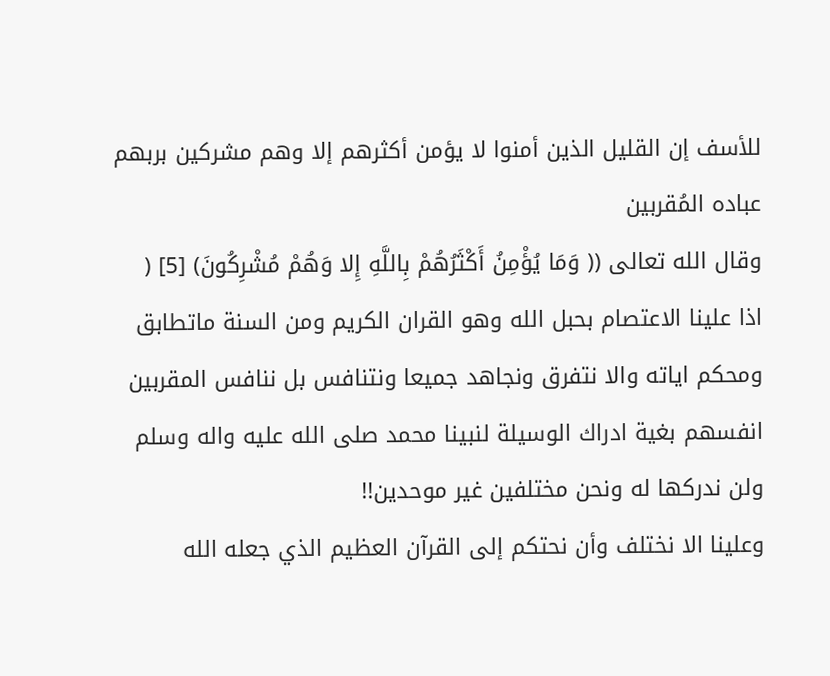للأسف إن القليل الذين أمنوا لا يؤمن أكثرهم إلا وهم مشركين بربهم عباده المُقربين
وقال الله تعالى (( وَمَا يُؤْمِنُ أَكْثَرُهُمْ بِاللَّهِ إِلا وَهُمْ مُشْرِكُونَ) [5] (
اذا علينا الاعتصام بحبل الله وهو القران الكريم ومن السنة ماتطابق ومحكم اياته والا نتفرق ونجاهد جميعا ونتنافس بل ننافس المقربين انفسهم بغية ادراك الوسيلة لنبينا محمد صلى الله عليه واله وسلم ولن ندركها له ونحن مختلفين غير موحدين!!
وعلينا الا نختلف وأن نحتكم إلى القرآن العظيم الذي جعله الله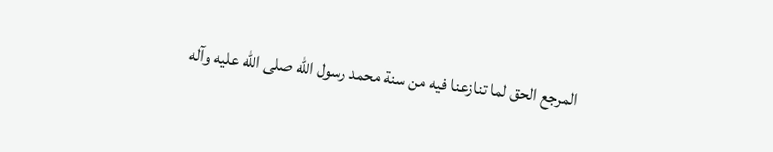المرجع الحق لما تنازعنا فيه من سنة محمد رسول الله صلى الله عليه وآله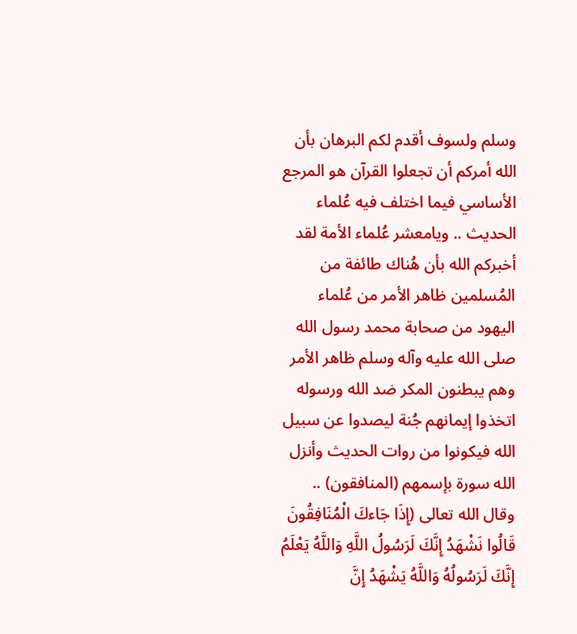وسلم ولسوف أقدم لكم البرهان بأن الله أمركم أن تجعلوا القرآن هو المرجع الأساسي فيما اختلف فيه عُلماء الحديث .. ويامعشر عُلماء الأمة لقد أخبركم الله بأن هُناك طائفة من المُسلمين ظاهر الأمر من عُلماء اليهود من صحابة محمد رسول الله صلى الله عليه وآله وسلم ظاهر الأمر وهم يبطنون المكر ضد الله ورسوله اتخذوا إيمانهم جُنة ليصدوا عن سبيل الله فيكونوا من روات الحديث وأنزل الله سورة بإسمهم (المنافقون) ..
وقال الله تعالى (إِذَا جَاءكَ الْمُنَافِقُونَ قَالُوا نَشْهَدُ إِنَّكَ لَرَسُولُ اللَّهِ وَاللَّهُ يَعْلَمُ إِنَّكَ لَرَسُولُهُ وَاللَّهُ يَشْهَدُ إِنَّ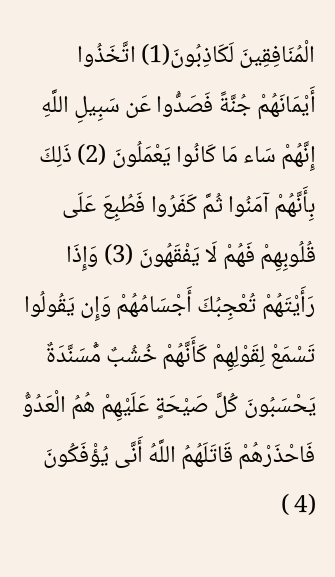الْمُنَافِقِينَ لَكَاذِبُونَ(1) اتَّخَذُوا أَيْمَانَهُمْ جُنَّةً فَصَدُّوا عَن سَبِيلِ اللَّهِ إِنَّهُمْ سَاء مَا كَانُوا يَعْمَلُونَ (2) ذَلِكَ بِأَنَّهُمْ آمَنُوا ثُمَّ كَفَرُوا فَطُبِعَ عَلَى قُلُوبِهِمْ فَهُمْ لَا يَفْقَهُونَ (3) وَإِذَا رَأَيْتَهُمْ تُعْجِبُكَ أَجْسَامُهُمْ وَإِن يَقُولُوا تَسْمَعْ لِقَوْلِهِمْ كَأَنَّهُمْ خُشُبٌ مُّسَنَّدَةٌ يَحْسَبُونَ كُلَّ صَيْحَةٍ عَلَيْهِمْ هُمُ الْعَدُوُّ فَاحْذَرْهُمْ قَاتَلَهُمُ اللَّهُ أَنَّى يُؤْفَكُونَ (4 )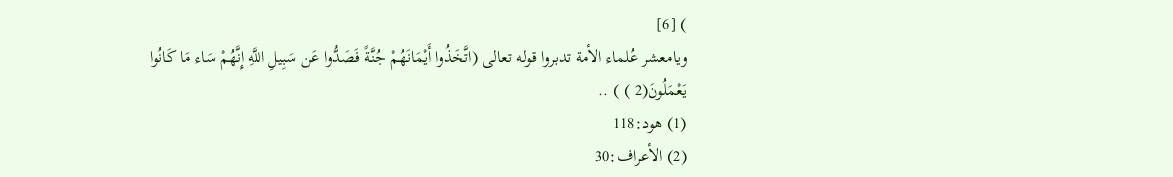) [6]
ويامعشر عُلماء الأمة تدبروا قوله تعالى (اتَّخَذُوا أَيْمَانَهُمْ جُنَّةً فَصَدُّوا عَن سَبِيلِ اللَّهِ إِنَّهُمْ سَاء مَا كَانُوا يَعْمَلُونَ(2 ) ) ..
(1) هود:118
(2) الأعراف:30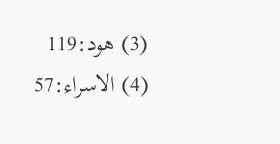(3) هود:119
(4) الاسراء:57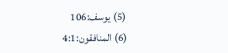(5) يوسف:106
(6) المنافقون:4:1